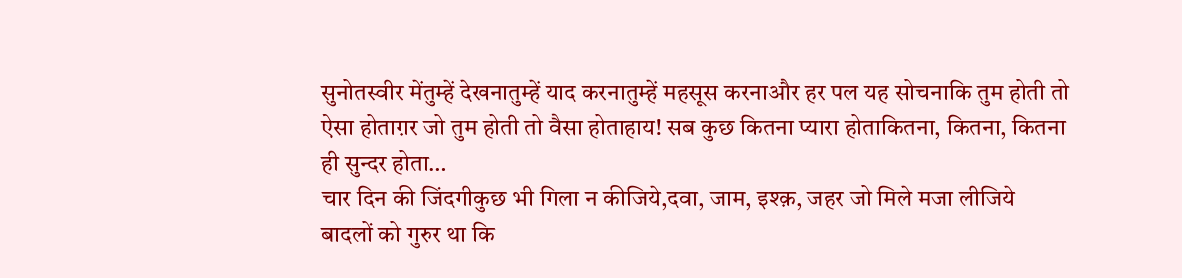सुनोतस्वीर मेंतुम्हें देखनातुम्हें याद करनातुम्हें महसूस करनाऔर हर पल यह सोचनाकि तुम होती तो ऐसा होताग़र जो तुम होती तो वैसा होताहाय! सब कुछ कितना प्यारा होताकितना, कितना, कितना ही सुन्दर होता…
चार दिन की जिंदगीकुछ भी गिला न कीजिये,दवा, जाम, इश्क़, जहर जो मिले मजा लीजिये
बादलों को गुरुर था कि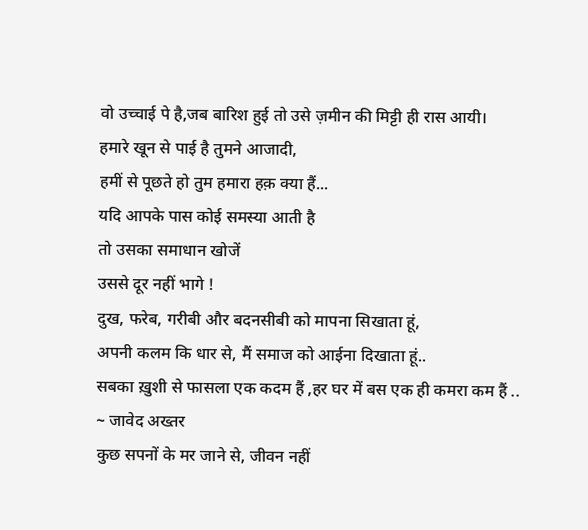वो उच्चाई पे है,जब बारिश हुई तो उसे ज़मीन की मिट्टी ही रास आयी।
हमारे खून से पाई है तुमने आजादी,
हमीं से पूछते हो तुम हमारा हक़ क्या हैं...
यदि आपके पास कोई समस्या आती है
तो उसका समाधान खोजें
उससे दूर नहीं भागे !
दुख, फरेब, गरीबी और बदनसीबी को मापना सिखाता हूं,
अपनी कलम कि धार से, मैं समाज को आईना दिखाता हूं..
सबका ख़ुशी से फासला एक कदम हैं ,हर घर में बस एक ही कमरा कम हैं ..
~ जावेद अख्तर
कुछ सपनों के मर जाने से, जीवन नहीं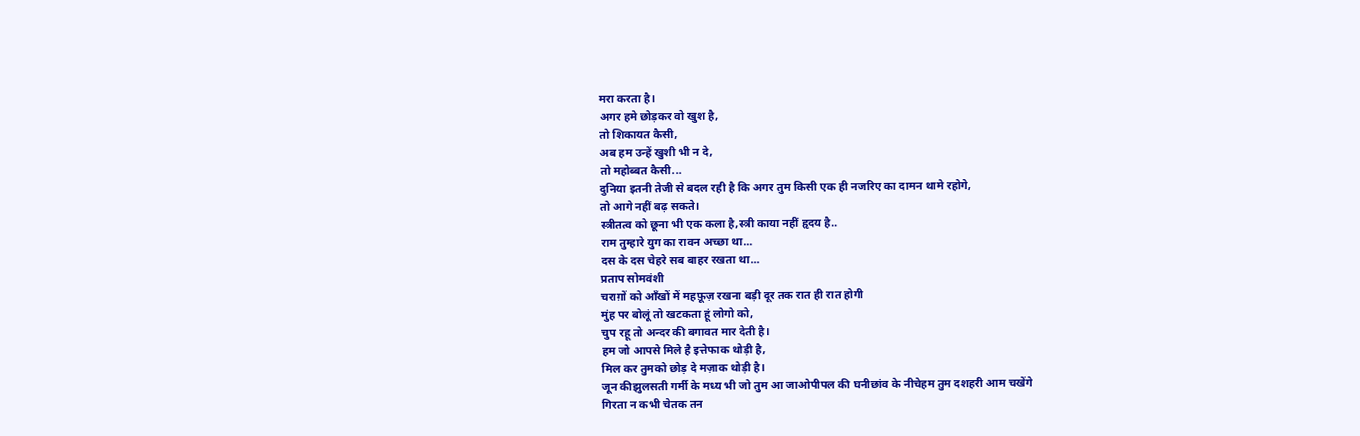मरा करता है।
अगर हमे छोड़कर वो खुश है,
तो शिकायत कैसी,
अब हम उन्हें खुशी भी न दे,
तो महोब्बत कैसी...
दुनिया इतनी तेजी से बदल रही है कि अगर तुम किसी एक ही नजरिए का दामन थामे रहोगे,
तो आगे नहीं बढ़ सकते।
स्त्रीतत्व को छूना भी एक कला है,स्त्री काया नहीं हृदय है..
राम तुम्हारे युग का रावन अच्छा था...
दस के दस चेहरे सब बाहर रखता था...
प्रताप सोमवंशी
चराग़ों को आँखों में महफ़ूज़ रखना बड़ी दूर तक रात ही रात होगी
मुंह पर बोलूं तो खटकता हूं लोगो को,
चुप रहू तो अन्दर की बगावत मार देती है।
हम जो आपसे मिले है इत्तेफाक थोड़ी है,
मिल कर तुमको छोड़ दे मज़ाक थोड़ी है।
जून कीझुलसती गर्मी के मध्य भी जो तुम आ जाओपीपल की घनीछांव के नीचेहम तुम दशहरी आम चखेंगे
गिरता न कभी चेतक तन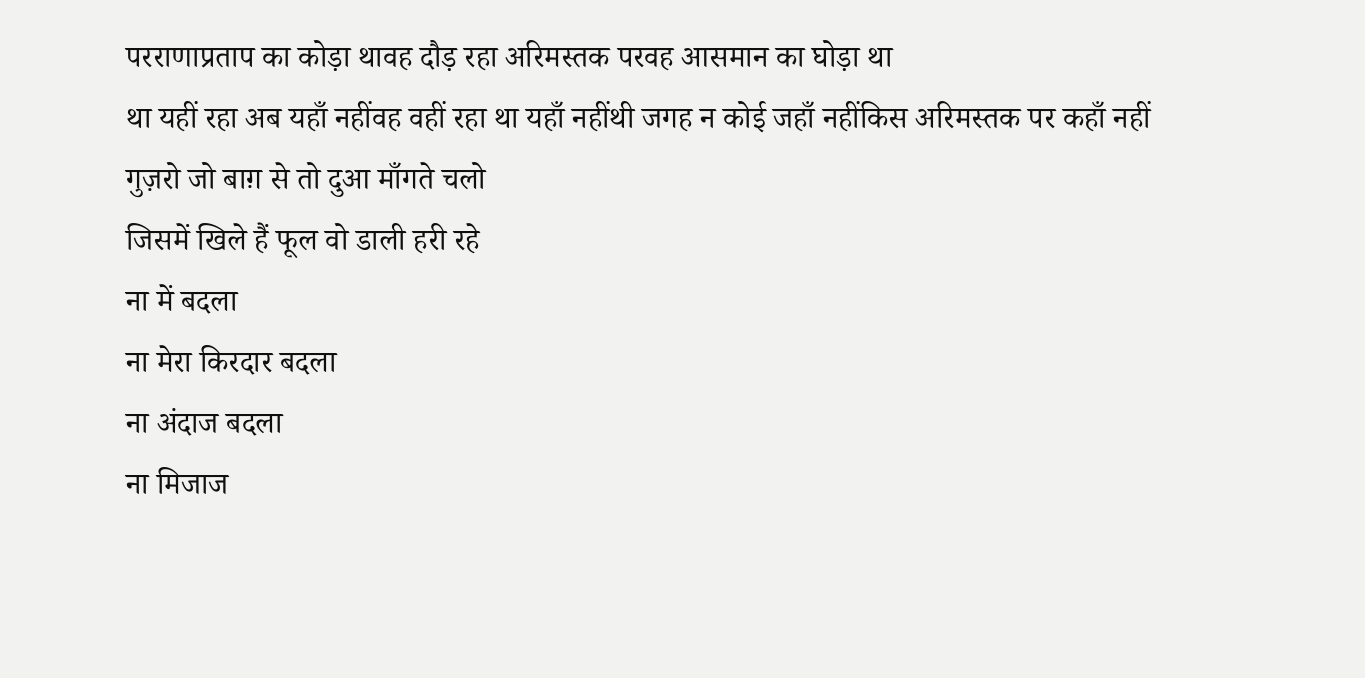परराणाप्रताप का कोड़ा थावह दौड़ रहा अरिमस्तक परवह आसमान का घोड़ा था
था यहीं रहा अब यहाँ नहींवह वहीं रहा था यहाँ नहींथी जगह न कोई जहाँ नहींकिस अरिमस्तक पर कहाँ नहीं
गुज़रो जो बाग़ से तो दुआ माँगते चलो
जिसमें खिले हैं फूल वो डाली हरी रहे
ना में बदला
ना मेरा किरदार बदला
ना अंदाज बदला
ना मिजाज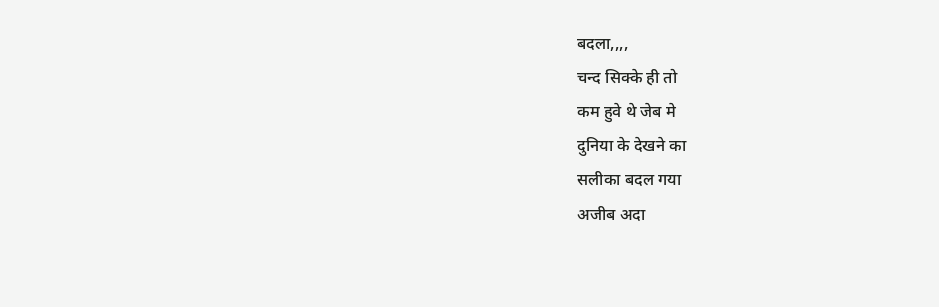बदला,,,,
चन्द सिक्के ही तो
कम हुवे थे जेब मे
दुनिया के देखने का
सलीका बदल गया
अजीब अदा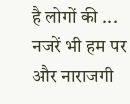है लोगों की ...
नजरें भी हम पर और नाराजगी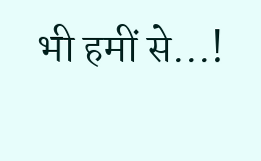भी हमीं से...!